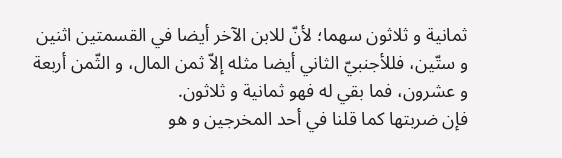ثمانية و ثلاثون سهما؛ لأنّ للابن الآخر أيضا في القسمتين اثنين و ستّين، فللأجنبيّ الثاني أيضا مثله إلاّ ثمن المال، و الثّمن أربعة و عشرون، فما بقي له فهو ثمانية و ثلاثون.
فإن ضربتها كما قلنا في أحد المخرجين و هو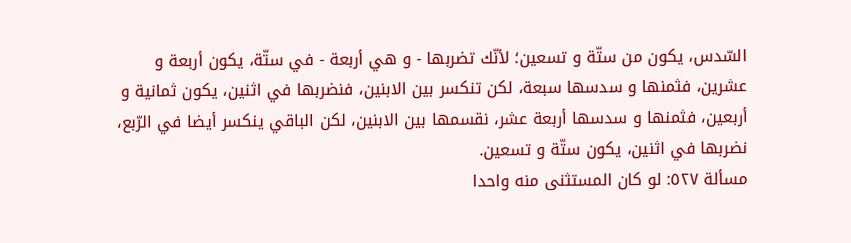السّدس، يكون من ستّة و تسعين؛ لأنّك تضربها - و هي أربعة - في ستّة، يكون أربعة و عشرين، فثمنها و سدسها سبعة، لكن تنكسر بين الابنين، فنضربها في اثنين، يكون ثمانية و أربعين، فثمنها و سدسها أربعة عشر، نقسمها بين الابنين، لكن الباقي ينكسر أيضا في الرّبع، نضربها في اثنين، يكون ستّة و تسعين.
مسألة ٥٢٧: لو كان المستثنى منه واحدا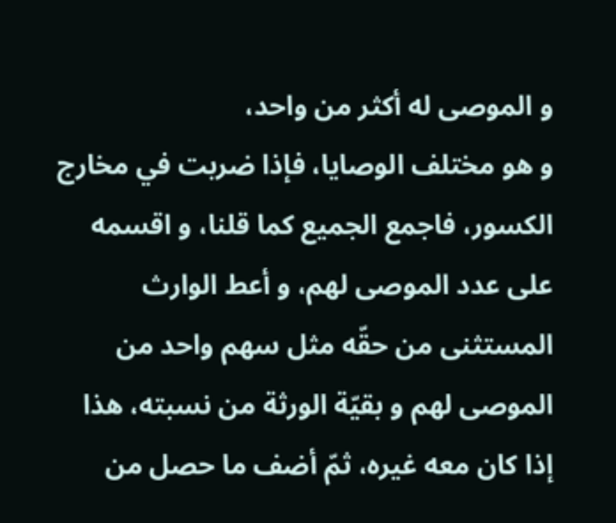و الموصى له أكثر من واحد،
و هو مختلف الوصايا، فإذا ضربت في مخارج الكسور، فاجمع الجميع كما قلنا، و اقسمه على عدد الموصى لهم، و أعط الوارث المستثنى من حقّه مثل سهم واحد من الموصى لهم و بقيّة الورثة من نسبته، هذا إذا كان معه غيره، ثمّ أضف ما حصل من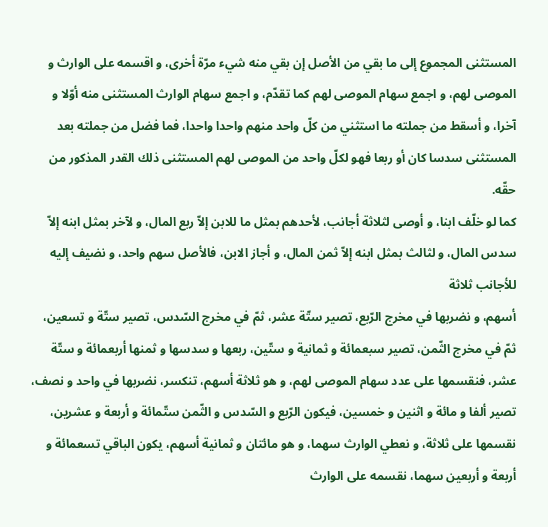المستثنى المجموع إلى ما بقي من الأصل إن بقي منه شيء مرّة أخرى، و اقسمه على الوارث و الموصى لهم، و اجمع سهام الموصى لهم كما تقدّم، و اجمع سهام الوارث المستثنى منه أوّلا و آخرا، و أسقط من جملته ما استثني من كلّ واحد منهم واحدا واحدا، فما فضل من جملته بعد المستثنى سدسا كان أو ربعا فهو لكلّ واحد من الموصى لهم المستثنى ذلك القدر المذكور من حقّه.
كما لو خلّف ابنا، و أوصى لثلاثة أجانب، لأحدهم بمثل ما للابن إلاّ ربع المال، و لآخر بمثل ابنه إلاّ سدس المال، و لثالث بمثل ابنه إلاّ ثمن المال، و أجاز الابن، فالأصل سهم واحد، و نضيف إليه للأجانب ثلاثة
أسهم، و نضربها في مخرج الرّبع، تصير ستّة عشر، ثمّ في مخرج السّدس، تصير ستّة و تسعين، ثمّ في مخرج الثّمن، تصير سبعمائة و ثمانية و ستّين، ربعها و سدسها و ثمنها أربعمائة و ستّة عشر، فنقسمها على عدد سهام الموصى لهم، و هو ثلاثة أسهم، تنكسر، نضربها في واحد و نصف، تصير ألفا و مائة و اثنين و خمسين، فيكون الرّبع و السّدس و الثّمن ستّمائة و أربعة و عشرين، نقسمها على ثلاثة، و نعطي الوارث سهما، و هو مائتان و ثمانية أسهم، يكون الباقي تسعمائة و أربعة و أربعين سهما، نقسمه على الوارث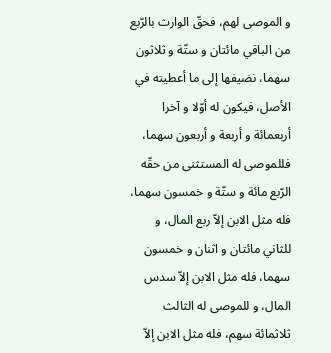و الموصى لهم، فحقّ الوارث بالرّبع من الباقي مائتان و ستّة و ثلاثون سهما، نضيفها إلى ما أعطيته في الأصل، فيكون له أوّلا و آخرا أربعمائة و أربعة و أربعون سهما، فللموصى له المستثنى من حقّه الرّبع مائة و ستّة و خمسون سهما، فله مثل الابن إلاّ ربع المال، و للثاني مائتان و اثنان و خمسون سهما، فله مثل الابن إلاّ سدس المال، و للموصى له الثالث ثلاثمائة سهم، فله مثل الابن إلاّ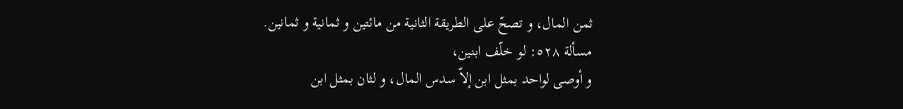ثمن المال، و تصحّ على الطريقة الثانية من مائتين و ثمانية و ثمانين.
مسألة ٥٢٨: لو خلّف ابنين،
و أوصى لواحد بمثل ابن إلاّ سدس المال، و لثان بمثل ابن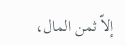إلاّ ثمن المال،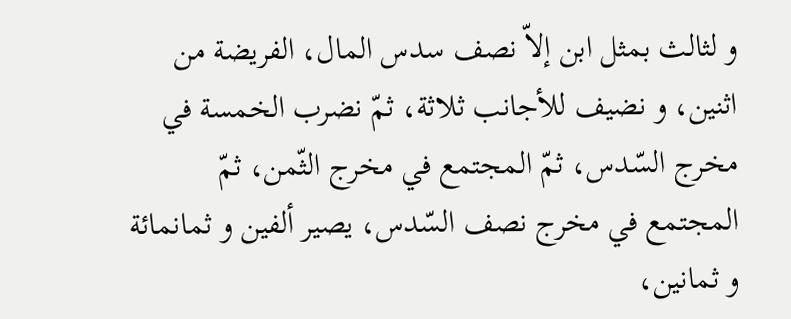و لثالث بمثل ابن إلاّ نصف سدس المال، الفريضة من اثنين، و نضيف للأجانب ثلاثة، ثمّ نضرب الخمسة في مخرج السّدس، ثمّ المجتمع في مخرج الثّمن، ثمّ المجتمع في مخرج نصف السّدس، يصير ألفين و ثمانمائة و ثمانين،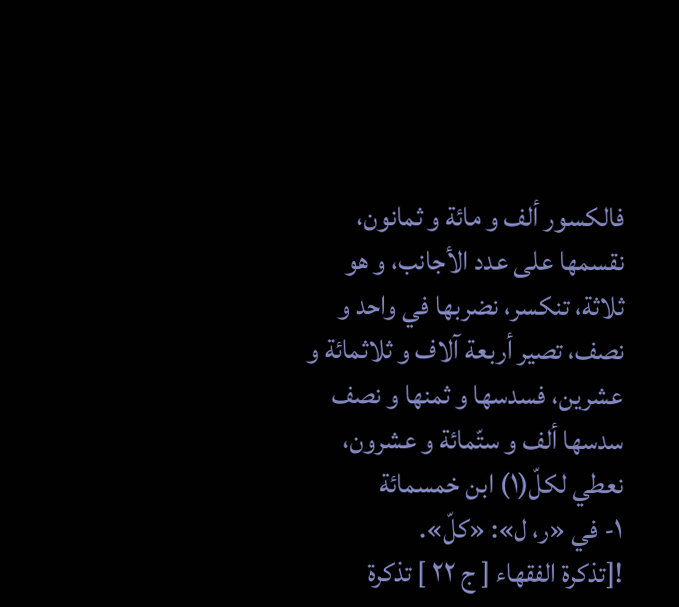فالكسور ألف و مائة و ثمانون، نقسمها على عدد الأجانب، و هو ثلاثة، تنكسر، نضربها في واحد و نصف، تصير أربعة آلاف و ثلاثمائة و عشرين، فسدسها و ثمنها و نصف سدسها ألف و ستّمائة و عشرون، نعطي لكلّ(١) ابن خمسمائة
١- في «ر، ل»: «كلّ».
![تذكرة الفقهاء [ ج ٢٢ ] تذكرة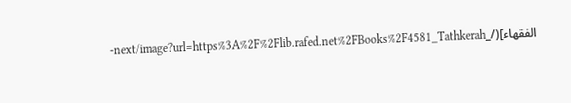الفقهاء](/_next/image?url=https%3A%2F%2Flib.rafed.net%2FBooks%2F4581_Tathkerah-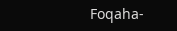Foqaha-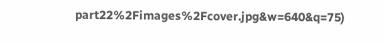part22%2Fimages%2Fcover.jpg&w=640&q=75)